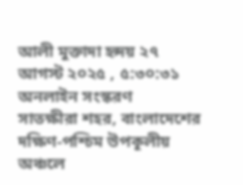আলী মুক্তাদা হৃদয় ২৭ আগস্ট ২০২৫ , ৫:৩০:৩১ অনলাইন সংস্করণ
সাতক্ষীরা শহর, বাংলাদেশের দক্ষিণ-পশ্চিম উপকূলীয় অঞ্চলে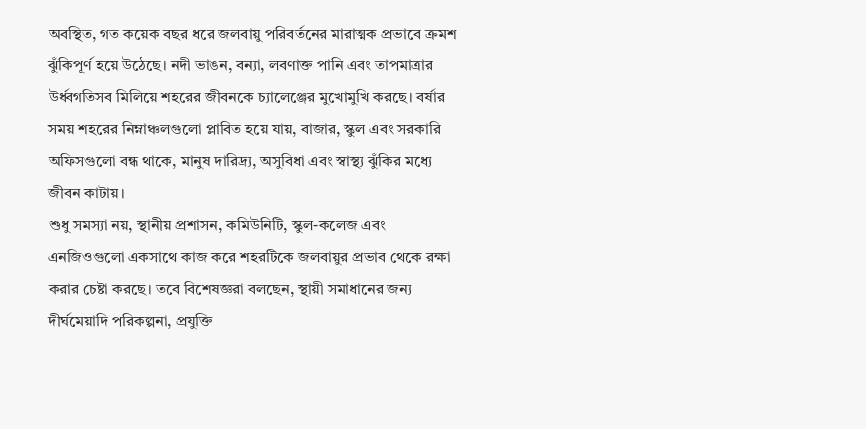অবস্থিত, গত কয়েক বছর ধরে জলবায়ু পরিবর্তনের মারাত্মক প্রভাবে ক্রমশ ঝুঁকিপূর্ণ হয়ে উঠেছে। নদী ভাঙন, বন্যা, লবণাক্ত পানি এবং তাপমাত্রার উর্ধ্বগতিসব মিলিয়ে শহরের জীবনকে চ্যালেঞ্জের মুখোমুখি করছে। বর্ষার সময় শহরের নিম্নাঞ্চলগুলো প্লাবিত হয়ে যায়, বাজার, স্কুল এবং সরকারি অফিসগুলো বন্ধ থাকে, মানুষ দারিদ্র্য, অসুবিধা এবং স্বাস্থ্য ঝুঁকির মধ্যে জীবন কাটায়।
শুধু সমস্যা নয়, স্থানীয় প্রশাসন, কমিউনিটি, স্কুল-কলেজ এবং এনজিওগুলো একসাথে কাজ করে শহরটিকে জলবায়ুর প্রভাব থেকে রক্ষা করার চেষ্টা করছে। তবে বিশেষজ্ঞরা বলছেন, স্থায়ী সমাধানের জন্য দীর্ঘমেয়াদি পরিকল্পনা, প্রযুক্তি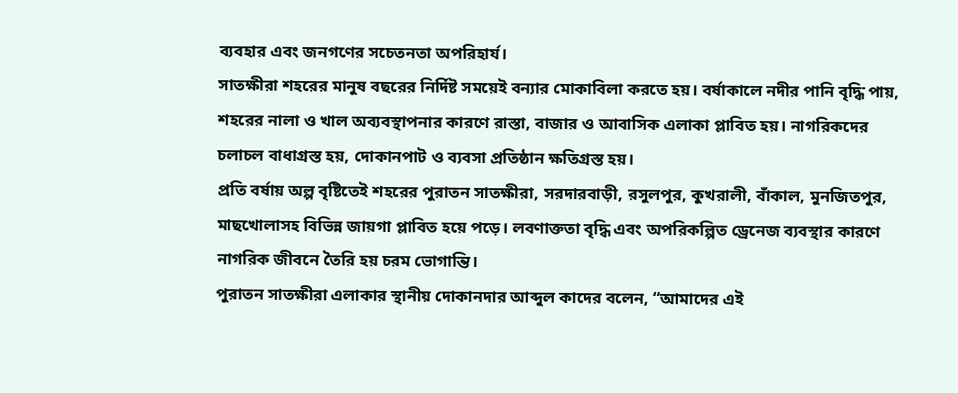ব্যবহার এবং জনগণের সচেতনতা অপরিহার্য।
সাতক্ষীরা শহরের মানুষ বছরের নির্দিষ্ট সময়েই বন্যার মোকাবিলা করতে হয়। বর্ষাকালে নদীর পানি বৃদ্ধি পায়, শহরের নালা ও খাল অব্যবস্থাপনার কারণে রাস্তা, বাজার ও আবাসিক এলাকা প্লাবিত হয়। নাগরিকদের চলাচল বাধাগ্রস্ত হয়, দোকানপাট ও ব্যবসা প্রতিষ্ঠান ক্ষতিগ্রস্ত হয়।
প্রতি বর্ষায় অল্প বৃষ্টিতেই শহরের পুরাতন সাতক্ষীরা, সরদারবাড়ী, রসুলপুর, কুখরালী, বাঁকাল, মুনজিতপুর, মাছখোলাসহ বিভিন্ন জায়গা প্লাবিত হয়ে পড়ে। লবণাক্ততা বৃদ্ধি এবং অপরিকল্পিত ড্রেনেজ ব্যবস্থার কারণে নাগরিক জীবনে তৈরি হয় চরম ভোগান্তি।
পুরাতন সাতক্ষীরা এলাকার স্থানীয় দোকানদার আব্দুল কাদের বলেন, “আমাদের এই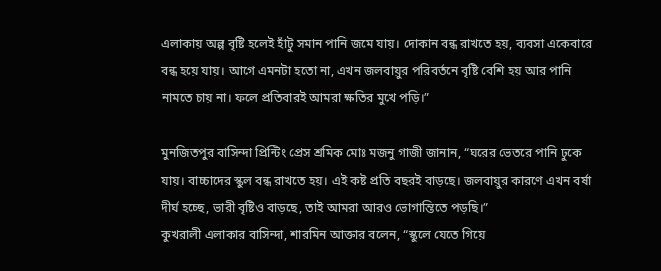এলাকায় অল্প বৃষ্টি হলেই হাঁটু সমান পানি জমে যায়। দোকান বন্ধ রাখতে হয়, ব্যবসা একেবারে বন্ধ হয়ে যায়। আগে এমনটা হতো না, এখন জলবায়ুর পরিবর্তনে বৃষ্টি বেশি হয় আর পানি নামতে চায় না। ফলে প্রতিবারই আমরা ক্ষতির মুখে পড়ি।”

মুনজিতপুর বাসিন্দা প্রিন্টিং প্রেস শ্রমিক মোঃ মজনু গাজী জানান, “ঘরের ভেতরে পানি ঢুকে যায়। বাচ্চাদের স্কুল বন্ধ রাখতে হয়। এই কষ্ট প্রতি বছরই বাড়ছে। জলবায়ুর কারণে এখন বর্ষা দীর্ঘ হচ্ছে, ভারী বৃষ্টিও বাড়ছে, তাই আমরা আরও ভোগান্তিতে পড়ছি।”
কুখরালী এলাকার বাসিন্দা, শারমিন আক্তার বলেন, “স্কুলে যেতে গিয়ে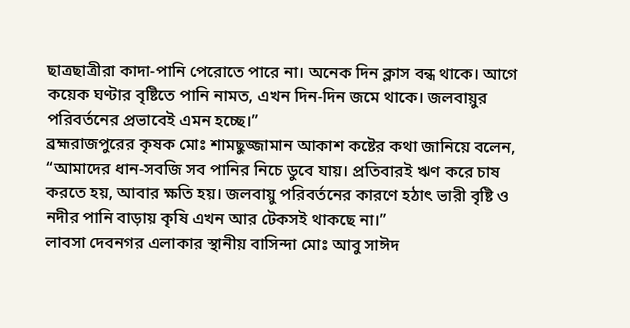ছাত্রছাত্রীরা কাদা-পানি পেরোতে পারে না। অনেক দিন ক্লাস বন্ধ থাকে। আগে কয়েক ঘণ্টার বৃষ্টিতে পানি নামত, এখন দিন-দিন জমে থাকে। জলবায়ুর পরিবর্তনের প্রভাবেই এমন হচ্ছে।”
ব্রহ্মরাজপুরের কৃষক মোঃ শামছুজ্জামান আকাশ কষ্টের কথা জানিয়ে বলেন, “আমাদের ধান-সবজি সব পানির নিচে ডুবে যায়। প্রতিবারই ঋণ করে চাষ করতে হয়, আবার ক্ষতি হয়। জলবায়ু পরিবর্তনের কারণে হঠাৎ ভারী বৃষ্টি ও নদীর পানি বাড়ায় কৃষি এখন আর টেকসই থাকছে না।”
লাবসা দেবনগর এলাকার স্থানীয় বাসিন্দা মোঃ আবু সাঈদ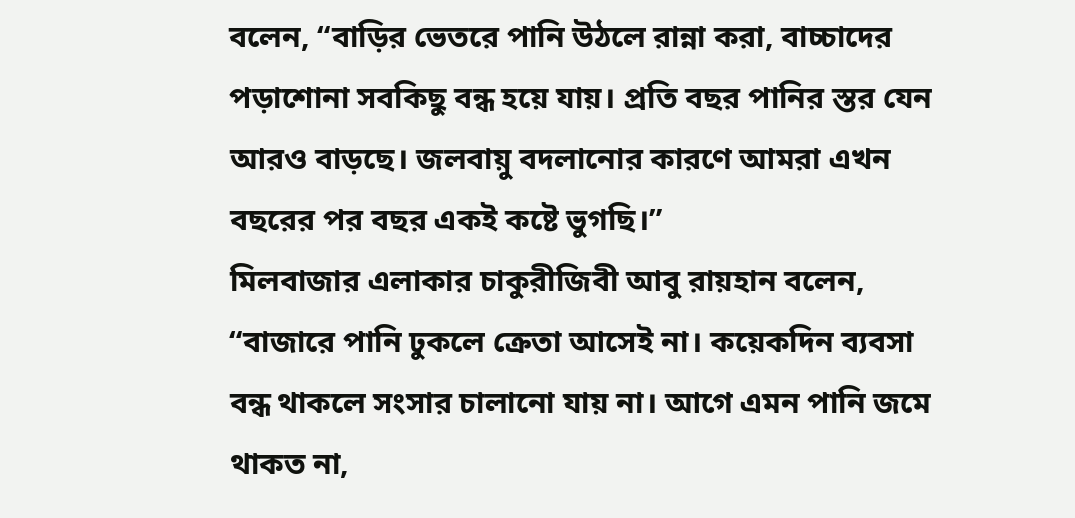বলেন, “বাড়ির ভেতরে পানি উঠলে রান্না করা, বাচ্চাদের পড়াশোনা সবকিছু বন্ধ হয়ে যায়। প্রতি বছর পানির স্তর যেন আরও বাড়ছে। জলবায়ু বদলানোর কারণে আমরা এখন বছরের পর বছর একই কষ্টে ভুগছি।”
মিলবাজার এলাকার চাকুরীজিবী আবু রায়হান বলেন, “বাজারে পানি ঢুকলে ক্রেতা আসেই না। কয়েকদিন ব্যবসা বন্ধ থাকলে সংসার চালানো যায় না। আগে এমন পানি জমে থাকত না,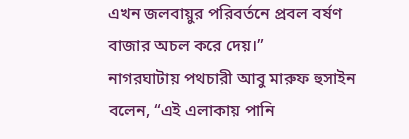এখন জলবায়ুর পরিবর্তনে প্রবল বর্ষণ বাজার অচল করে দেয়।”
নাগরঘাটায় পথচারী আবু মারুফ হুসাইন বলেন, “এই এলাকায় পানি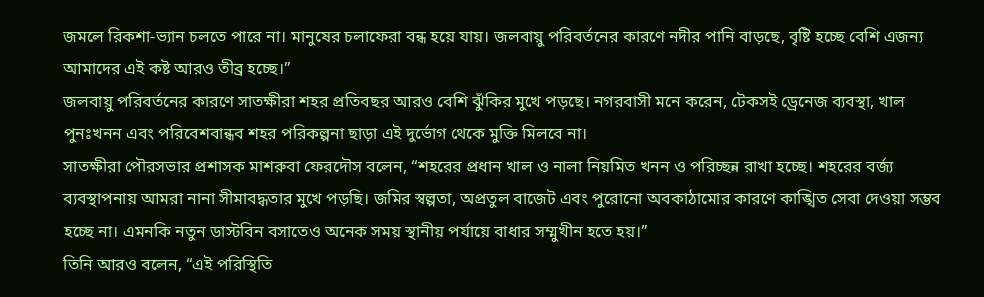জমলে রিকশা-ভ্যান চলতে পারে না। মানুষের চলাফেরা বন্ধ হয়ে যায়। জলবায়ু পরিবর্তনের কারণে নদীর পানি বাড়ছে, বৃষ্টি হচ্ছে বেশি এজন্য আমাদের এই কষ্ট আরও তীব্র হচ্ছে।”
জলবায়ু পরিবর্তনের কারণে সাতক্ষীরা শহর প্রতিবছর আরও বেশি ঝুঁকির মুখে পড়ছে। নগরবাসী মনে করেন, টেকসই ড্রেনেজ ব্যবস্থা, খাল পুনঃখনন এবং পরিবেশবান্ধব শহর পরিকল্পনা ছাড়া এই দুর্ভোগ থেকে মুক্তি মিলবে না।
সাতক্ষীরা পৌরসভার প্রশাসক মাশরুবা ফেরদৌস বলেন, “শহরের প্রধান খাল ও নালা নিয়মিত খনন ও পরিচ্ছন্ন রাখা হচ্ছে। শহরের বর্জ্য ব্যবস্থাপনায় আমরা নানা সীমাবদ্ধতার মুখে পড়ছি। জমির স্বল্পতা, অপ্রতুল বাজেট এবং পুরোনো অবকাঠামোর কারণে কাঙ্খিত সেবা দেওয়া সম্ভব হচ্ছে না। এমনকি নতুন ডাস্টবিন বসাতেও অনেক সময় স্থানীয় পর্যায়ে বাধার সম্মুখীন হতে হয়।”
তিনি আরও বলেন, “এই পরিস্থিতি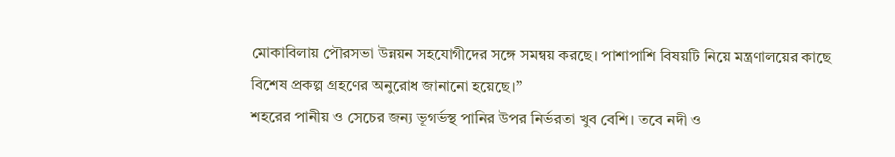মোকাবিলায় পৌরসভা উন্নয়ন সহযোগীদের সঙ্গে সমন্বয় করছে। পাশাপাশি বিষয়টি নিয়ে মন্ত্রণালয়ের কাছে বিশেষ প্রকল্প গ্রহণের অনুরোধ জানানো হয়েছে।”
শহরের পানীয় ও সেচের জন্য ভূগর্ভস্থ পানির উপর নির্ভরতা খুব বেশি। তবে নদী ও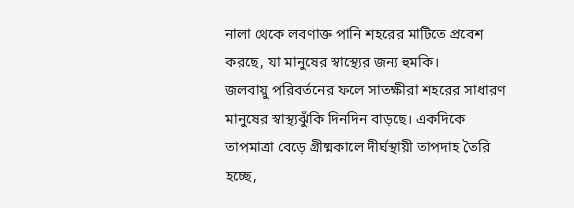নালা থেকে লবণাক্ত পানি শহরের মাটিতে প্রবেশ করছে, যা মানুষের স্বাস্থ্যের জন্য হুমকি।
জলবায়ু পরিবর্তনের ফলে সাতক্ষীরা শহরের সাধারণ মানুষের স্বাস্থ্যঝুঁকি দিনদিন বাড়ছে। একদিকে তাপমাত্রা বেড়ে গ্রীষ্মকালে দীর্ঘস্থায়ী তাপদাহ তৈরি হচ্ছে,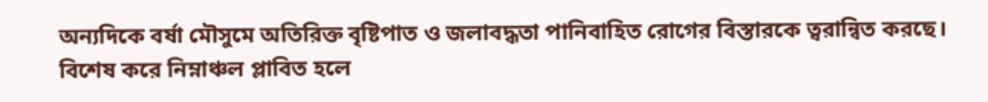অন্যদিকে বর্ষা মৌসুমে অতিরিক্ত বৃষ্টিপাত ও জলাবদ্ধতা পানিবাহিত রোগের বিস্তারকে ত্বরান্বিত করছে। বিশেষ করে নিম্নাঞ্চল প্লাবিত হলে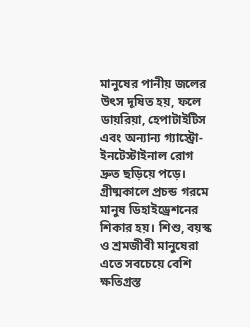মানুষের পানীয় জলের উৎস দূষিত হয়, ফলে ডায়রিয়া, হেপাটাইটিস এবং অন্যান্য গ্যাস্ট্রো-ইনটেস্টাইনাল রোগ দ্রুত ছড়িয়ে পড়ে।
গ্রীষ্মকালে প্রচন্ড গরমে মানুষ ডিহাইড্রেশনের শিকার হয়। শিশু, বয়স্ক ও শ্রমজীবী মানুষেরা এতে সবচেয়ে বেশি ক্ষতিগ্রস্ত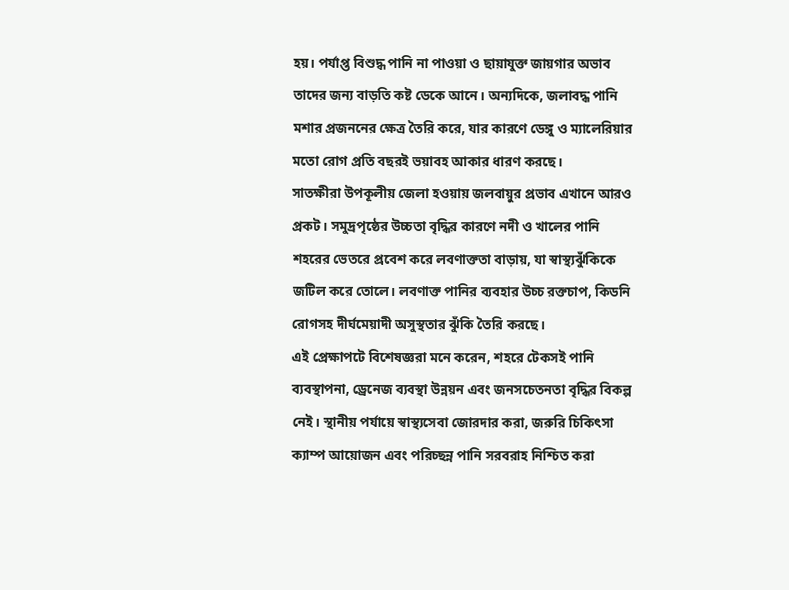হয়। পর্যাপ্ত বিশুদ্ধ পানি না পাওয়া ও ছায়াযুক্ত জায়গার অভাব তাদের জন্য বাড়তি কষ্ট ডেকে আনে। অন্যদিকে, জলাবদ্ধ পানি মশার প্রজননের ক্ষেত্র তৈরি করে, যার কারণে ডেঙ্গু ও ম্যালেরিয়ার মতো রোগ প্রতি বছরই ভয়াবহ আকার ধারণ করছে।
সাতক্ষীরা উপকূলীয় জেলা হওয়ায় জলবায়ুর প্রভাব এখানে আরও প্রকট। সমুদ্রপৃষ্ঠের উচ্চতা বৃদ্ধির কারণে নদী ও খালের পানি শহরের ভেতরে প্রবেশ করে লবণাক্ততা বাড়ায়, যা স্বাস্থ্যঝুঁকিকে জটিল করে তোলে। লবণাক্ত পানির ব্যবহার উচ্চ রক্তচাপ, কিডনি রোগসহ দীর্ঘমেয়াদী অসুস্থতার ঝুঁকি তৈরি করছে।
এই প্রেক্ষাপটে বিশেষজ্ঞরা মনে করেন, শহরে টেকসই পানি ব্যবস্থাপনা, ড্রেনেজ ব্যবস্থা উন্নয়ন এবং জনসচেতনতা বৃদ্ধির বিকল্প নেই। স্থানীয় পর্যায়ে স্বাস্থ্যসেবা জোরদার করা, জরুরি চিকিৎসা ক্যাম্প আয়োজন এবং পরিচ্ছন্ন পানি সরবরাহ নিশ্চিত করা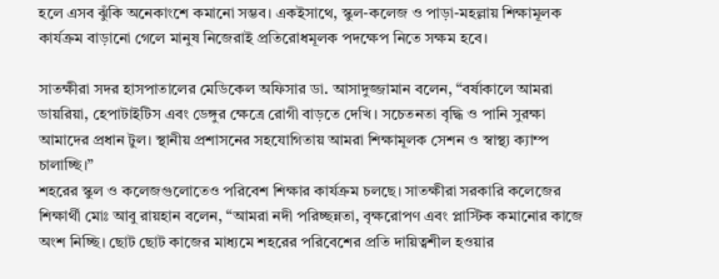হলে এসব ঝুঁকি অনেকাংশে কমানো সম্ভব। একইসাথে, স্কুল-কলেজ ও পাড়া-মহল্লায় শিক্ষামূলক কার্যক্রম বাড়ানো গেলে মানুষ নিজেরাই প্রতিরোধমূলক পদক্ষেপ নিতে সক্ষম হবে।

সাতক্ষীরা সদর হাসপাতালের মেডিকেল অফিসার ডা. আসাদুজ্জামান বলেন, “বর্ষাকালে আমরা ডায়রিয়া, হেপাটাইটিস এবং ডেঙ্গুর ক্ষেত্রে রোগী বাড়তে দেখি। সচেতনতা বৃদ্ধি ও পানি সুরক্ষা আমাদের প্রধান টুল। স্থানীয় প্রশাসনের সহযোগিতায় আমরা শিক্ষামূলক সেশন ও স্বাস্থ্য ক্যাম্প চালাচ্ছি।”
শহরের স্কুল ও কলেজগুলোতেও পরিবেশ শিক্ষার কার্যক্রম চলছে। সাতক্ষীরা সরকারি কলেজের শিক্ষার্থী মোঃ আবু রায়হান বলেন, “আমরা নদী পরিচ্ছন্নতা, বৃক্ষরোপণ এবং প্লাস্টিক কমানোর কাজে অংশ নিচ্ছি। ছোট ছোট কাজের মাধ্যমে শহরের পরিবেশের প্রতি দায়িত্বশীল হওয়ার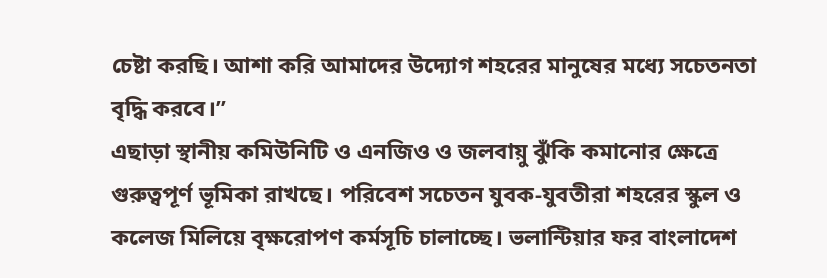চেষ্টা করছি। আশা করি আমাদের উদ্যোগ শহরের মানুষের মধ্যে সচেতনতা বৃদ্ধি করবে।”
এছাড়া স্থানীয় কমিউনিটি ও এনজিও ও জলবায়ু ঝুঁকি কমানোর ক্ষেত্রে গুরুত্বপূর্ণ ভূমিকা রাখছে। পরিবেশ সচেতন যুবক-যুবতীরা শহরের স্কুল ও কলেজ মিলিয়ে বৃক্ষরোপণ কর্মসূচি চালাচ্ছে। ভলান্টিয়ার ফর বাংলাদেশ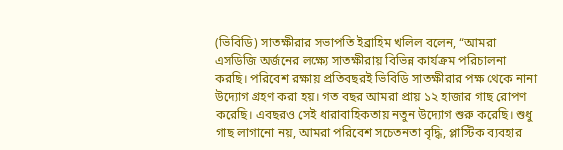(ভিবিডি) সাতক্ষীরার সভাপতি ইব্রাহিম খলিল বলেন, “আমরা এসডিজি অর্জনের লক্ষ্যে সাতক্ষীরায় বিভিন্ন কার্যক্রম পরিচালনা করছি। পরিবেশ রক্ষায় প্রতিবছরই ভিবিডি সাতক্ষীরার পক্ষ থেকে নানা উদ্যোগ গ্রহণ করা হয়। গত বছর আমরা প্রায় ১২ হাজার গাছ রোপণ করেছি। এবছরও সেই ধারাবাহিকতায় নতুন উদ্যোগ শুরু করেছি। শুধু গাছ লাগানো নয়, আমরা পরিবেশ সচেতনতা বৃদ্ধি, প্লাস্টিক ব্যবহার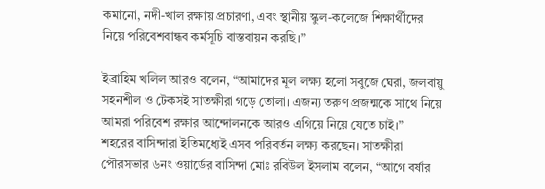কমানো, নদী-খাল রক্ষায় প্রচারণা, এবং স্থানীয় স্কুল-কলেজে শিক্ষার্থীদের নিয়ে পরিবেশবান্ধব কর্মসূচি বাস্তবায়ন করছি।”

ইব্রাহিম খলিল আরও বলেন, “আমাদের মূল লক্ষ্য হলো সবুজে ঘেরা, জলবায়ু সহনশীল ও টেকসই সাতক্ষীরা গড়ে তোলা। এজন্য তরুণ প্রজন্মকে সাথে নিয়ে আমরা পরিবেশ রক্ষার আন্দোলনকে আরও এগিয়ে নিয়ে যেতে চাই।”
শহরের বাসিন্দারা ইতিমধ্যেই এসব পরিবর্তন লক্ষ্য করছেন। সাতক্ষীরা পৌরসভার ৬নং ওয়ার্ডের বাসিন্দা মোঃ রবিউল ইসলাম বলেন, “আগে বর্ষার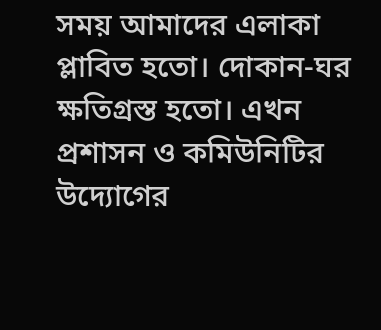সময় আমাদের এলাকা প্লাবিত হতো। দোকান-ঘর ক্ষতিগ্রস্ত হতো। এখন প্রশাসন ও কমিউনিটির উদ্যোগের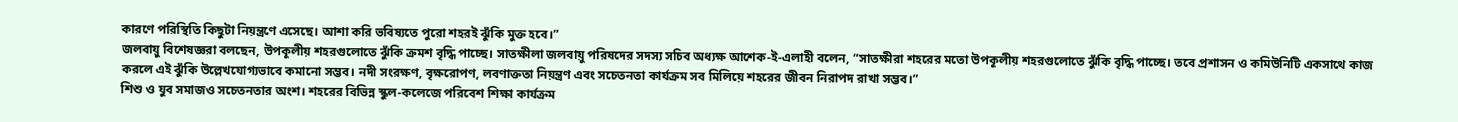কারণে পরিস্থিতি কিছুটা নিয়ন্ত্রণে এসেছে। আশা করি ভবিষ্যতে পুরো শহরই ঝুঁকি মুক্ত হবে।”
জলবায়ু বিশেষজ্ঞরা বলছেন, উপকূলীয় শহরগুলোতে ঝুঁকি ক্রমশ বৃদ্ধি পাচ্ছে। সাতক্ষীলা জলবায়ু পরিষদের সদস্য সচিব অধ্যক্ষ আশেক-ই-এলাহী বলেন, “সাতক্ষীরা শহরের মতো উপকূলীয় শহরগুলোতে ঝুঁকি বৃদ্ধি পাচ্ছে। তবে প্রশাসন ও কমিউনিটি একসাথে কাজ করলে এই ঝুঁকি উল্লেখযোগ্যভাবে কমানো সম্ভব। নদী সংরক্ষণ, বৃক্ষরোপণ, লবণাক্ততা নিয়ন্ত্রণ এবং সচেতনতা কার্যক্রম সব মিলিয়ে শহরের জীবন নিরাপদ রাখা সম্ভব।”
শিশু ও যুব সমাজও সচেতনতার অংশ। শহরের বিভিন্ন স্কুল-কলেজে পরিবেশ শিক্ষা কার্যক্রম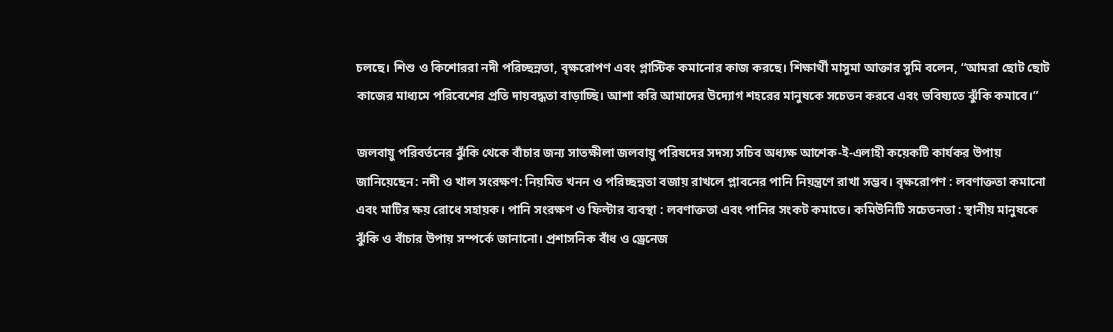চলছে। শিশু ও কিশোররা নদী পরিচ্ছন্নতা, বৃক্ষরোপণ এবং প্লাস্টিক কমানোর কাজ করছে। শিক্ষার্থী মাসুমা আক্তার সুমি বলেন, “আমরা ছোট ছোট কাজের মাধ্যমে পরিবেশের প্রতি দায়বদ্ধতা বাড়াচ্ছি। আশা করি আমাদের উদ্যোগ শহরের মানুষকে সচেতন করবে এবং ভবিষ্যতে ঝুঁকি কমাবে।”

জলবায়ু পরিবর্তনের ঝুঁকি থেকে বাঁচার জন্য সাতক্ষীলা জলবায়ু পরিষদের সদস্য সচিব অধ্যক্ষ আশেক-ই-এলাহী কয়েকটি কার্যকর উপায় জানিয়েছেন: নদী ও খাল সংরক্ষণ: নিয়মিত খনন ও পরিচ্ছন্নতা বজায় রাখলে প্লাবনের পানি নিয়ন্ত্রণে রাখা সম্ভব। বৃক্ষরোপণ : লবণাক্ততা কমানো এবং মাটির ক্ষয় রোধে সহায়ক। পানি সংরক্ষণ ও ফিল্টার ব্যবস্থা : লবণাক্ততা এবং পানির সংকট কমাতে। কমিউনিটি সচেতনতা : স্থানীয় মানুষকে ঝুঁকি ও বাঁচার উপায় সম্পর্কে জানানো। প্রশাসনিক বাঁধ ও ড্রেনেজ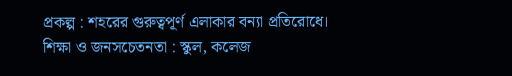প্রকল্প : শহরের গুরুত্বপূর্ণ এলাকার বন্যা প্রতিরোধে। শিক্ষা ও জনসচেতনতা : স্কুল, কলেজ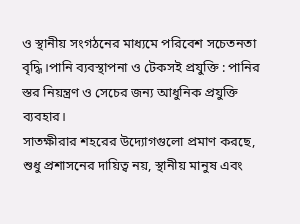ও স্থানীয় সংগঠনের মাধ্যমে পরিবেশ সচেতনতা বৃদ্ধি।পানি ব্যবস্থাপনা ও টেকসই প্রযুক্তি : পানির স্তর নিয়ন্ত্রণ ও সেচের জন্য আধুনিক প্রযুক্তি ব্যবহার।
সাতক্ষীরার শহরের উদ্যোগগুলো প্রমাণ করছে, শুধু প্রশাসনের দায়িত্ব নয়, স্থানীয় মানুষ এবং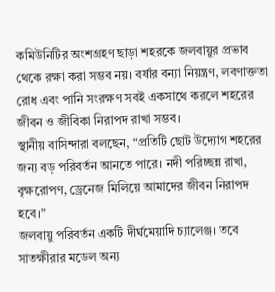কমিউনিটির অংশগ্রহণ ছাড়া শহরকে জলবায়ুর প্রভাব থেকে রক্ষা করা সম্ভব নয়। বর্ষার বন্যা নিয়ন্ত্রণ, লবণাক্ততা রোধ এবং পানি সংরক্ষণ সবই একসাথে করলে শহরের জীবন ও জীবিকা নিরাপদ রাখা সম্ভব।
স্থানীয় বাসিন্দারা বলছেন, “প্রতিটি ছোট উদ্যোগ শহরের জন্য বড় পরিবর্তন আনতে পারে। নদী পরিচ্ছন্ন রাখা, বৃক্ষরোপণ, ড্রেনেজ মিলিয়ে আমাদের জীবন নিরাপদ হবে।”
জলবায়ু পরিবর্তন একটি দীর্ঘমেয়াদি চ্যালেঞ্জ। তবে সাতক্ষীরার মডেল অন্য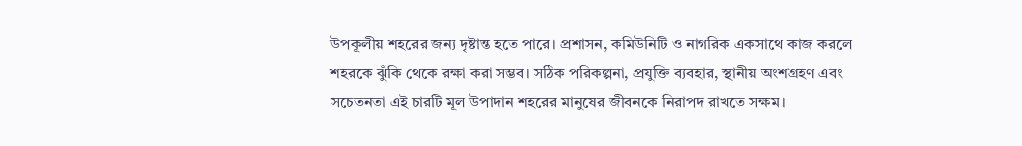উপকূলীয় শহরের জন্য দৃষ্টান্ত হতে পারে। প্রশাসন, কমিউনিটি ও নাগরিক একসাথে কাজ করলে শহরকে ঝুঁকি থেকে রক্ষা করা সম্ভব। সঠিক পরিকল্পনা, প্রযুক্তি ব্যবহার, স্থানীয় অংশগ্রহণ এবং সচেতনতা এই চারটি মূল উপাদান শহরের মানুষের জীবনকে নিরাপদ রাখতে সক্ষম।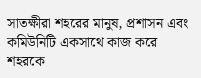সাতক্ষীরা শহরের মানুষ, প্রশাসন এবং কমিউনিটি একসাথে কাজ করে শহরকে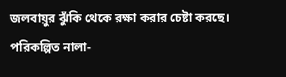জলবায়ুর ঝুঁকি থেকে রক্ষা করার চেষ্টা করছে। পরিকল্পিত নালা-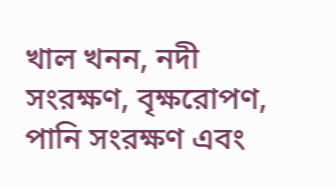খাল খনন, নদী সংরক্ষণ, বৃক্ষরোপণ, পানি সংরক্ষণ এবং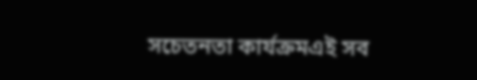সচেতনতা কার্যক্রমএই সব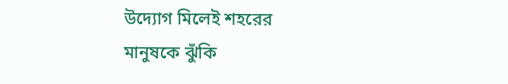উদ্যোগ মিলেই শহরের মানুষকে ঝুঁকি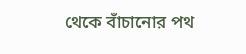থেকে বাঁচানোর পথ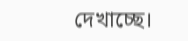দেখাচ্ছে।